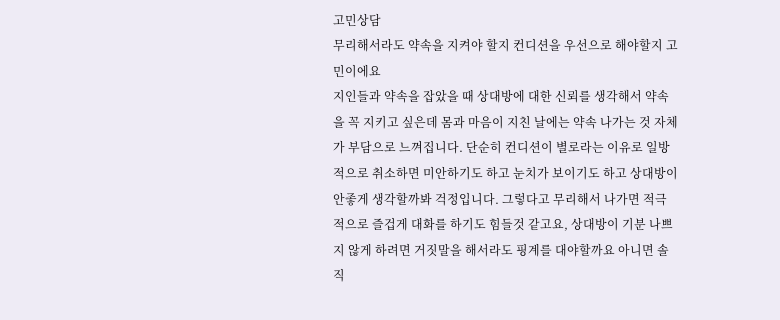고민상담
무리해서라도 약속을 지켜야 할지 컨디션을 우선으로 해야할지 고민이에요
지인들과 약속을 잡았을 때 상대방에 대한 신뢰를 생각해서 약속을 꼭 지키고 싶은데 몸과 마음이 지친 날에는 약속 나가는 것 자체가 부담으로 느껴집니다. 단순히 컨디션이 별로라는 이유로 일방적으로 취소하면 미안하기도 하고 눈치가 보이기도 하고 상대방이 안좋게 생각할까봐 걱정입니다. 그렇다고 무리해서 나가면 적극적으로 즐겁게 대화를 하기도 힘들것 같고요, 상대방이 기분 나쁘지 않게 하려면 거짓말을 해서라도 핑계를 대야할까요 아니면 솔직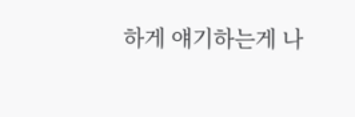하게 얘기하는게 나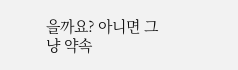을까요? 아니면 그냥 약속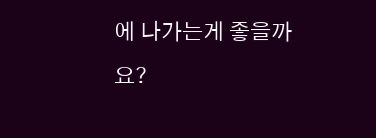에 나가는게 좋을까요?